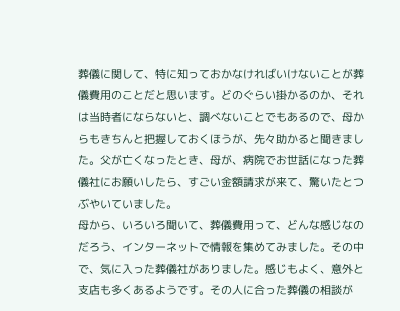葬儀に関して、特に知っておかなければいけないことが葬儀費用のことだと思います。どのぐらい掛かるのか、それは当時者にならないと、調べないことでもあるので、母からもきちんと把握しておくほうが、先々助かると聞きました。父が亡くなったとき、母が、病院でお世話になった葬儀社にお願いしたら、すごい金額請求が来て、驚いたとつぶやいていました。
母から、いろいろ聞いて、葬儀費用って、どんな感じなのだろう、インターネットで情報を集めてみました。その中で、気に入った葬儀社がありました。感じもよく、意外と支店も多くあるようです。その人に合った葬儀の相談が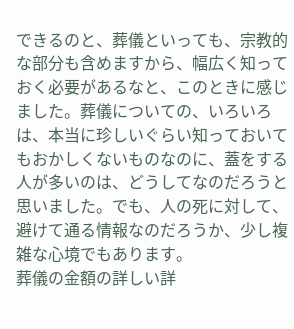できるのと、葬儀といっても、宗教的な部分も含めますから、幅広く知っておく必要があるなと、このときに感じました。葬儀についての、いろいろは、本当に珍しいぐらい知っておいてもおかしくないものなのに、蓋をする人が多いのは、どうしてなのだろうと思いました。でも、人の死に対して、避けて通る情報なのだろうか、少し複雑な心境でもあります。
葬儀の金額の詳しい詳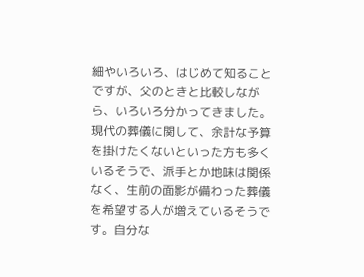細やいろいろ、はじめて知ることですが、父のときと比較しながら、いろいろ分かってきました。現代の葬儀に関して、余計な予算を掛けたくないといった方も多くいるそうで、派手とか地味は関係なく、生前の面影が備わった葬儀を希望する人が増えているそうです。自分な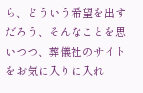ら、どういう希望を出すだろう、そんなことを思いつつ、葬儀社のサイトをお気に入りに入れ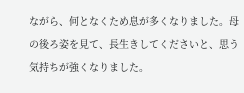ながら、何となくため息が多くなりました。母の後ろ姿を見て、長生きしてくださいと、思う気持ちが強くなりました。